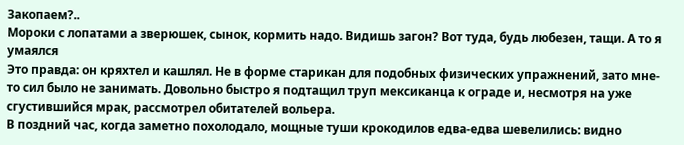Закопаем?..
Мороки с лопатами а зверюшек, сынок, кормить надо. Видишь загон? Вот туда, будь любезен, тащи. А то я умаялся
Это правда: он кряхтел и кашлял. Не в форме старикан для подобных физических упражнений, зато мне-то сил было не занимать. Довольно быстро я подтащил труп мексиканца к ограде и, несмотря на уже сгустившийся мрак, рассмотрел обитателей вольера.
В поздний час, когда заметно похолодало, мощные туши крокодилов едва-едва шевелились: видно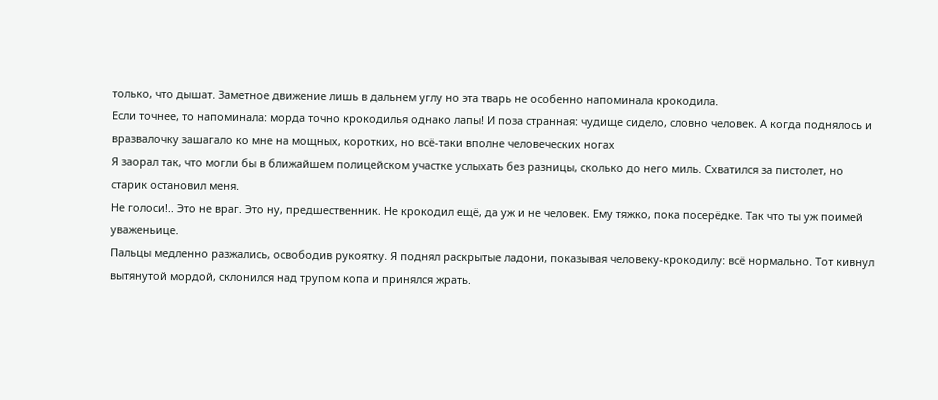только, что дышат. Заметное движение лишь в дальнем углу но эта тварь не особенно напоминала крокодила.
Если точнее, то напоминала: морда точно крокодилья однако лапы! И поза странная: чудище сидело, словно человек. А когда поднялось и вразвалочку зашагало ко мне на мощных, коротких, но всё-таки вполне человеческих ногах
Я заорал так, что могли бы в ближайшем полицейском участке услыхать без разницы, сколько до него миль. Схватился за пистолет, но старик остановил меня.
Не голоси!.. Это не враг. Это ну, предшественник. Не крокодил ещё, да уж и не человек. Ему тяжко, пока посерёдке. Так что ты уж поимей уваженьице.
Пальцы медленно разжались, освободив рукоятку. Я поднял раскрытые ладони, показывая человеку-крокодилу: всё нормально. Тот кивнул вытянутой мордой, склонился над трупом копа и принялся жрать.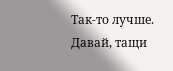Так-то лучше. Давай, тащи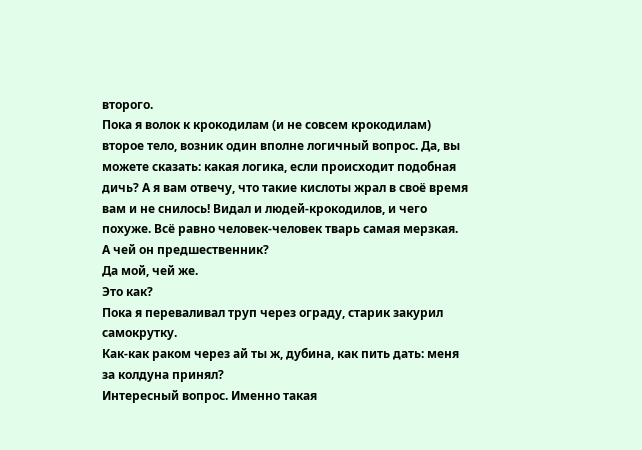второго.
Пока я волок к крокодилам (и не совсем крокодилам) второе тело, возник один вполне логичный вопрос. Да, вы можете сказать: какая логика, если происходит подобная дичь? А я вам отвечу, что такие кислоты жрал в своё время вам и не снилось! Видал и людей-крокодилов, и чего похуже. Всё равно человек-человек тварь самая мерзкая.
А чей он предшественник?
Да мой, чей же.
Это как?
Пока я переваливал труп через ограду, старик закурил самокрутку.
Как-как раком через ай ты ж, дубина, как пить дать: меня за колдуна принял?
Интересный вопрос. Именно такая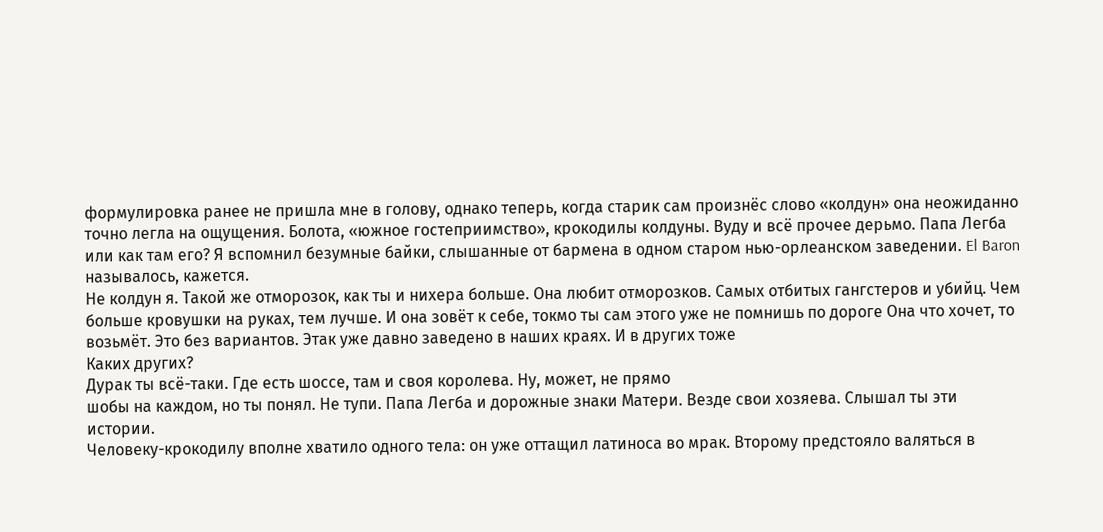формулировка ранее не пришла мне в голову, однако теперь, когда старик сам произнёс слово «колдун» она неожиданно точно легла на ощущения. Болота, «южное гостеприимство», крокодилы колдуны. Вуду и всё прочее дерьмо. Папа Легба или как там его? Я вспомнил безумные байки, слышанные от бармена в одном старом нью-орлеанском заведении. El Baron называлось, кажется.
Не колдун я. Такой же отморозок, как ты и нихера больше. Она любит отморозков. Самых отбитых гангстеров и убийц. Чем больше кровушки на руках, тем лучше. И она зовёт к себе, токмо ты сам этого уже не помнишь по дороге Она что хочет, то возьмёт. Это без вариантов. Этак уже давно заведено в наших краях. И в других тоже
Каких других?
Дурак ты всё-таки. Где есть шоссе, там и своя королева. Ну, может, не прямо
шобы на каждом, но ты понял. Не тупи. Папа Легба и дорожные знаки Матери. Везде свои хозяева. Слышал ты эти истории.
Человеку-крокодилу вполне хватило одного тела: он уже оттащил латиноса во мрак. Второму предстояло валяться в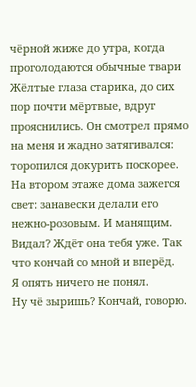чёрной жиже до утра, когда проголодаются обычные твари
Жёлтые глаза старика, до сих пор почти мёртвые, вдруг прояснились. Он смотрел прямо на меня и жадно затягивался: торопился докурить поскорее. На втором этаже дома зажегся свет: занавески делали его нежно-розовым. И манящим.
Видал? Ждёт она тебя уже. Так что кончай со мной и вперёд.
Я опять ничего не понял.
Ну чё зыришь? Кончай, говорю.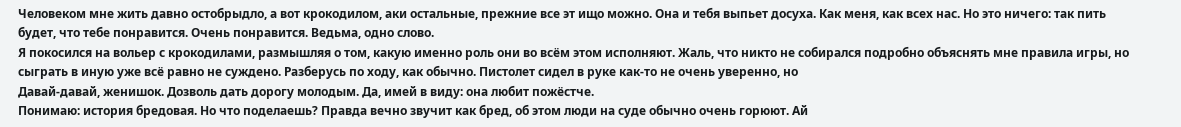Человеком мне жить давно остобрыдло, а вот крокодилом, аки остальные, прежние все эт ищо можно. Она и тебя выпьет досуха. Как меня, как всех нас. Но это ничего: так пить будет, что тебе понравится. Очень понравится. Ведьма, одно слово.
Я покосился на вольер с крокодилами, размышляя о том, какую именно роль они во всём этом исполняют. Жаль, что никто не собирался подробно объяснять мне правила игры, но сыграть в иную уже всё равно не суждено. Разберусь по ходу, как обычно. Пистолет сидел в руке как-то не очень уверенно, но
Давай-давай, женишок. Дозволь дать дорогу молодым. Да, имей в виду: она любит пожёстче.
Понимаю: история бредовая. Но что поделаешь? Правда вечно звучит как бред, об этом люди на суде обычно очень горюют. Ай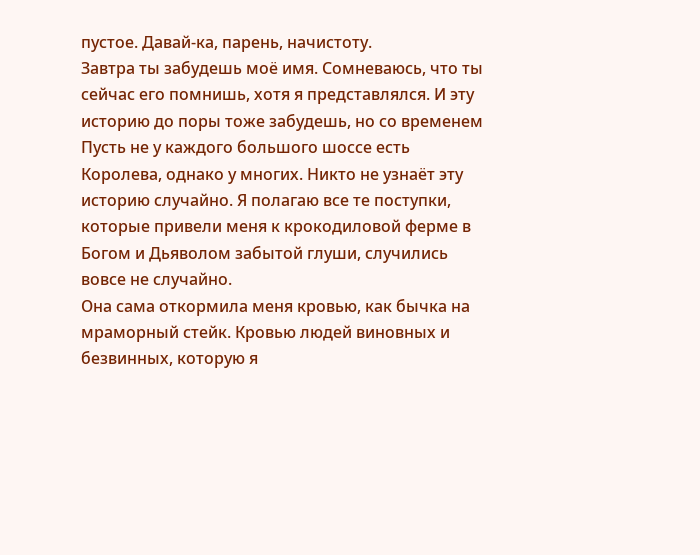пустое. Давай-ка, парень, начистоту.
Завтра ты забудешь моё имя. Сомневаюсь, что ты сейчас его помнишь, хотя я представлялся. И эту историю до поры тоже забудешь, но со временем Пусть не у каждого большого шоссе есть Королева, однако у многих. Никто не узнаёт эту историю случайно. Я полагаю все те поступки, которые привели меня к крокодиловой ферме в Богом и Дьяволом забытой глуши, случились вовсе не случайно.
Она сама откормила меня кровью, как бычка на мраморный стейк. Кровью людей виновных и безвинных, которую я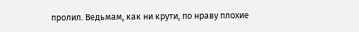пролил. Ведьмам, как ни крути, по нраву плохие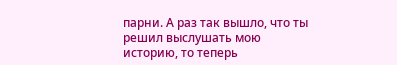парни. А раз так вышло, что ты решил выслушать мою историю, то теперь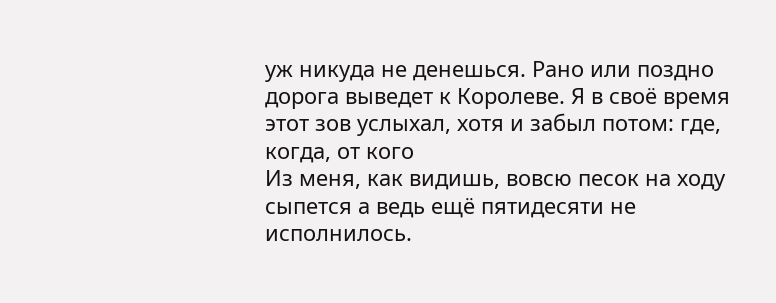уж никуда не денешься. Рано или поздно дорога выведет к Королеве. Я в своё время этот зов услыхал, хотя и забыл потом: где, когда, от кого
Из меня, как видишь, вовсю песок на ходу сыпется а ведь ещё пятидесяти не исполнилось.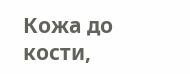Кожа до кости,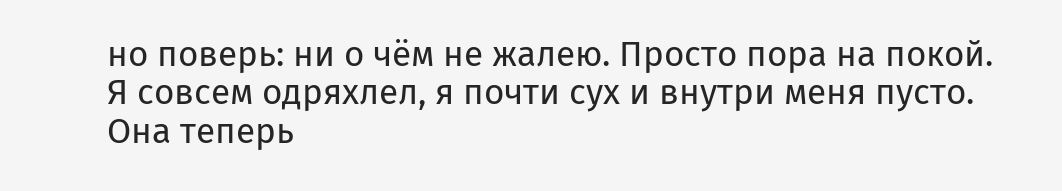но поверь: ни о чём не жалею. Просто пора на покой. Я совсем одряхлел, я почти сух и внутри меня пусто. Она теперь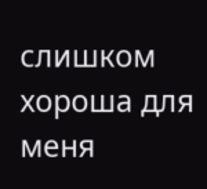слишком хороша для меня